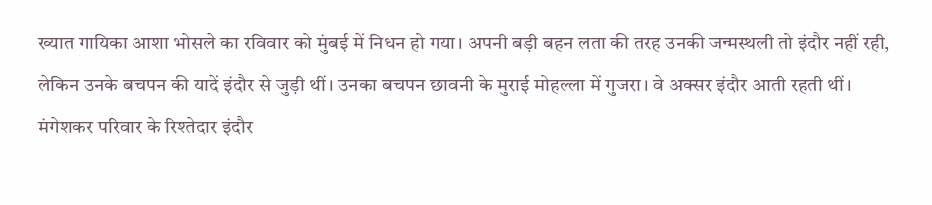ख्यात गायिका आशा भोसले का रविवार को मुंबई में निधन हो गया। अपनी बड़ी बहन लता की तरह उनकी जन्मस्थली तो इंदौर नहीं रही, लेकिन उनके बचपन की यादें इंदौर से जुड़ी थीं। उनका बचपन छावनी के मुराई मोहल्ला में गुजरा। वे अक्सर इंदौर आती रहती थीं। मंगेशकर परिवार के रिश्तेदार इंदौर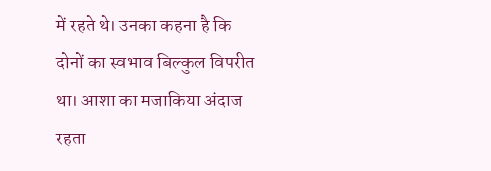में रहते थे। उनका कहना है कि दोनों का स्वभाव बिल्कुल विपरीत था। आशा का मजाकिया अंदाज रहता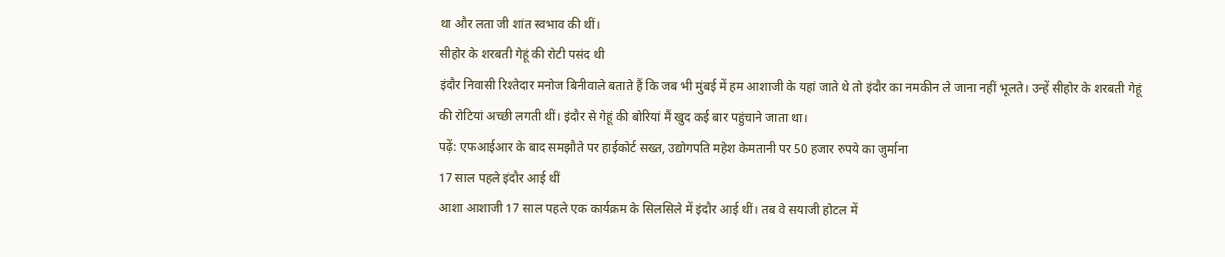था और लता जी शांत स्वभाव की थीं।
सीहोर के शरबती गेहूं की रोटी पसंद थी
इंदौर निवासी रिश्तेदार मनोज बिनीवाले बताते हैं कि जब भी मुंबई में हम आशाजी के यहां जाते थे तो इंदौर का नमकीन ले जाना नहीं भूलते। उन्हें सीहोर के शरबती गेहूं की रोटियां अच्छी लगती थीं। इंदौर से गेहूं की बोरियां मैं खुद कई बार पहुंचाने जाता था।
पढ़ें: एफआईआर के बाद समझौते पर हाईकोर्ट सख्त, उद्योगपति महेश केमतानी पर 50 हजार रुपये का जुर्माना
17 साल पहले इंदौर आई थीं
आशा आशाजी 17 साल पहले एक कार्यक्रम के सिलसिले में इंदौर आई थीं। तब वे सयाजी होटल में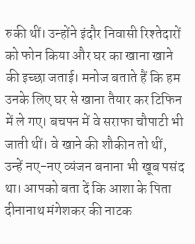रुकी थीं। उन्होंने इंदौर निवासी रिश्तेदारों को फोन किया और घर का खाना खाने की इच्छा जताई। मनोज बताते हैं कि हम उनके लिए घर से खाना तैयार कर टिफिन में ले गए। बचपन में वे सराफा चौपाटी भी जाती थीं। वे खाने की शौकीन तो थीं, उन्हें नए-नए व्यंजन बनाना भी खूब पसंद था। आपको बता दें कि आशा के पिता दीनानाथ मंगेशकर की नाटक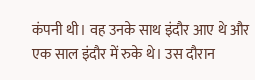कंपनी थी। वह उनके साथ इंदौर आए थे और एक साल इंदौर में रुके थे। उस दौरान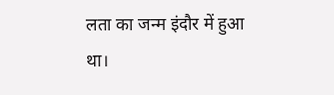लता का जन्म इंदौर में हुआ था।